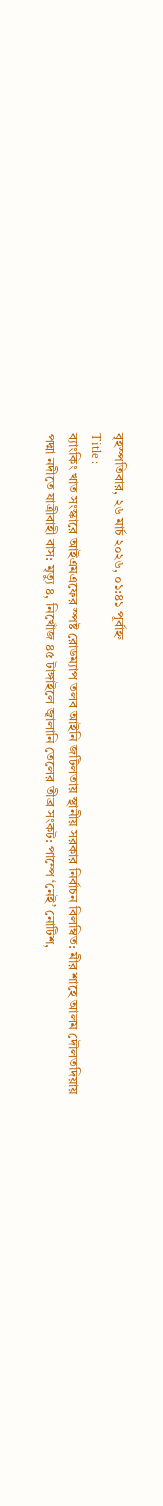বৃহস্পতিবার, ২৬ মার্চ ২০২৬, ০১:৪১ পূর্বাহ্ন
Title :
ব্যাংকিং খাত সংস্কারে আইএমএফের স্পষ্ট রোডম্যাপ তলব আইনি জটিলতায় স্থানীয় সরকার নির্বাচন বিলম্বিত: মীর শাহে আলম দৌলতদিয়ায় পদ্মা নদীতে যাত্রীবাহী বাস: মৃত্যু ৪, নিখোঁজ ৪৫ টাঙ্গাইলে জ্বালানি তেলের তীব্র সংকট: পাম্পে ‘নেই’ নোটিশ,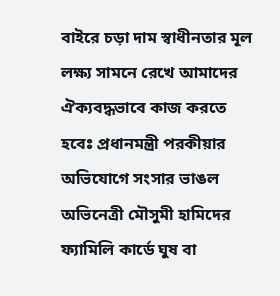বাইরে চড়া দাম স্বাধীনতার মূল লক্ষ্য সামনে রেখে আমাদের ঐক্যবদ্ধভাবে কাজ করতে হবেঃ প্রধানমন্ত্রী পরকীয়ার অভিযোগে সংসার ভাঙল অভিনেত্রী মৌসুমী হামিদের ফ্যামিলি কার্ডে ঘুষ বা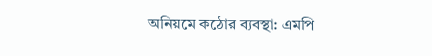অনিয়মে কঠোর ব্যবস্থা: এমপি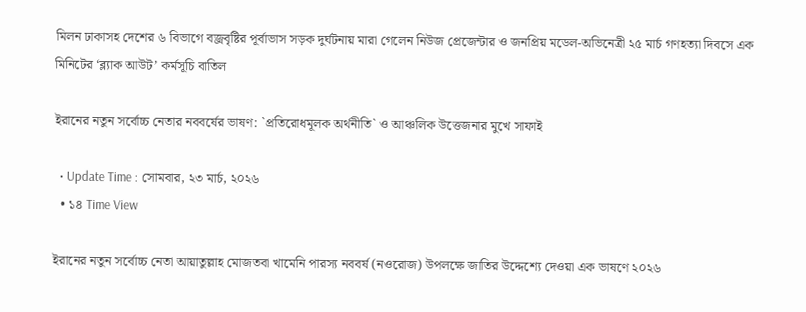মিলন ঢাকাসহ দেশের ৬ বিভাগে বজ্রবৃষ্টির পূর্বাভাস সড়ক দুর্ঘটনায় মারা গেলেন নিউজ প্রেজেন্টার ও জনপ্রিয় মডেল-অভিনেত্রী ২৫ মার্চ গণহত্যা দিবসে এক মিনিটের ‘ব্ল্যাক আউট’ কর্মসূচি বাতিল

ইরানের নতুন সর্বোচ্চ নেতার নববর্ষের ভাষণ: `প্রতিরোধমূলক অর্থনীতি‍‍` ও আঞ্চলিক উত্তেজনার মুখে সাফাই

  • Update Time : সোমবার, ২৩ মার্চ, ২০২৬
  • ১৪ Time View

ইরানের নতুন সর্বোচ্চ নেতা আয়াতুল্লাহ মোজতবা খামেনি পারস্য নববর্ষ (নওরোজ) উপলক্ষে জাতির উদ্দেশ্যে দেওয়া এক ভাষণে ২০২৬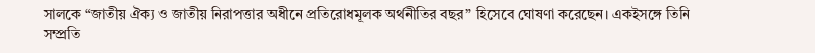সালকে “জাতীয় ঐক্য ও জাতীয় নিরাপত্তার অধীনে প্রতিরোধমূলক অর্থনীতির বছর” হিসেবে ঘোষণা করেছেন। একইসঙ্গে তিনি সম্প্রতি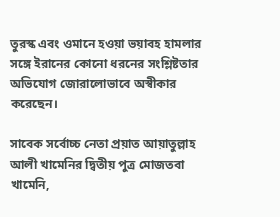তুরস্ক এবং ওমানে হওয়া ভয়াবহ হামলার সঙ্গে ইরানের কোনো ধরনের সংশ্লিষ্টতার অভিযোগ জোরালোভাবে অস্বীকার করেছেন।

সাবেক সর্বোচ্চ নেতা প্রয়াত আয়াতুল্লাহ আলী খামেনির দ্বিতীয় পুত্র মোজতবা খামেনি,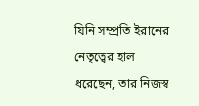যিনি সম্প্রতি ইরানের নেতৃত্বের হাল ধরেছেন, তার নিজস্ব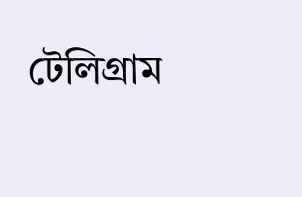টেলিগ্রাম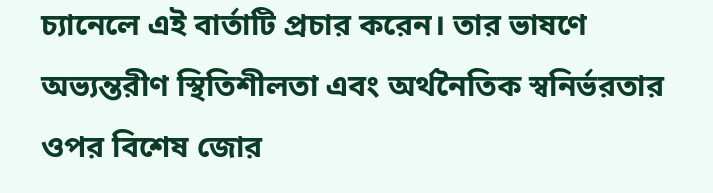চ্যানেলে এই বার্তাটি প্রচার করেন। তার ভাষণে অভ্যন্তরীণ স্থিতিশীলতা এবং অর্থনৈতিক স্বনির্ভরতার ওপর বিশেষ জোর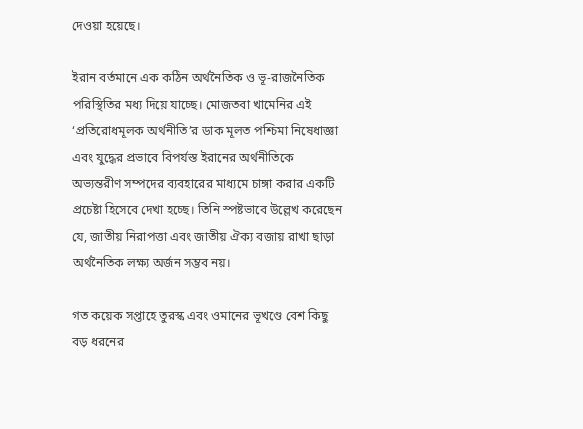দেওয়া হয়েছে।

ইরান বর্তমানে এক কঠিন অর্থনৈতিক ও ভূ-রাজনৈতিক পরিস্থিতির মধ্য দিয়ে যাচ্ছে। মোজতবা খামেনির এই ‘প্রতিরোধমূলক অর্থনীতি’র ডাক মূলত পশ্চিমা নিষেধাজ্ঞা এবং যুদ্ধের প্রভাবে বিপর্যস্ত ইরানের অর্থনীতিকে অভ্যন্তরীণ সম্পদের ব্যবহারের মাধ্যমে চাঙ্গা করার একটি প্রচেষ্টা হিসেবে দেখা হচ্ছে। তিনি স্পষ্টভাবে উল্লেখ করেছেন যে, জাতীয় নিরাপত্তা এবং জাতীয় ঐক্য বজায় রাখা ছাড়া অর্থনৈতিক লক্ষ্য অর্জন সম্ভব নয়।

গত কয়েক সপ্তাহে তুরস্ক এবং ওমানের ভূখণ্ডে বেশ কিছু বড় ধরনের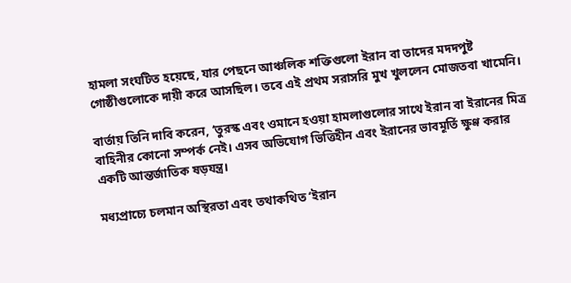হামলা সংঘটিত হয়েছে, যার পেছনে আঞ্চলিক শক্তিগুলো ইরান বা তাদের মদদপুষ্ট গোষ্ঠীগুলোকে দায়ী করে আসছিল। তবে এই প্রথম সরাসরি মুখ খুললেন মোজতবা খামেনি।

বার্তায় তিনি দাবি করেন, ‘তুরস্ক এবং ওমানে হওয়া হামলাগুলোর সাথে ইরান বা ইরানের মিত্র বাহিনীর কোনো সম্পর্ক নেই। এসব অভিযোগ ভিত্তিহীন এবং ইরানের ভাবমূর্তি ক্ষুণ্ণ করার একটি আন্তর্জাতিক ষড়যন্ত্র।

মধ্যপ্রাচ্যে চলমান অস্থিরতা এবং তথাকথিত ‘ইরান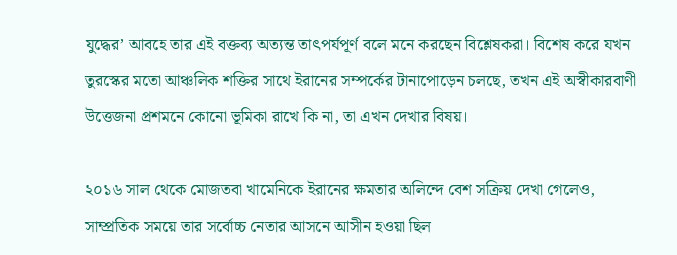যুদ্ধের’ আবহে তার এই বক্তব্য অত্যন্ত তাৎপর্যপূর্ণ বলে মনে করছেন বিশ্লেষকরা। বিশেষ করে যখন তুরস্কের মতো আঞ্চলিক শক্তির সাথে ইরানের সম্পর্কের টানাপোড়েন চলছে, তখন এই অস্বীকারবাণী উত্তেজনা প্রশমনে কোনো ভূমিকা রাখে কি না, তা এখন দেখার বিষয়।

২০১৬ সাল থেকে মোজতবা খামেনিকে ইরানের ক্ষমতার অলিন্দে বেশ সক্রিয় দেখা গেলেও, সাম্প্রতিক সময়ে তার সর্বোচ্চ নেতার আসনে আসীন হওয়া ছিল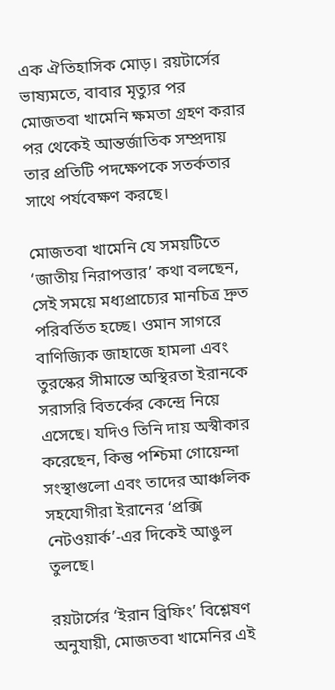এক ঐতিহাসিক মোড়। রয়টার্সের ভাষ্যমতে, বাবার মৃত্যুর পর মোজতবা খামেনি ক্ষমতা গ্রহণ করার পর থেকেই আন্তর্জাতিক সম্প্রদায় তার প্রতিটি পদক্ষেপকে সতর্কতার সাথে পর্যবেক্ষণ করছে।

মোজতবা খামেনি যে সময়টিতে ‘জাতীয় নিরাপত্তার’ কথা বলছেন, সেই সময়ে মধ্যপ্রাচ্যের মানচিত্র দ্রুত পরিবর্তিত হচ্ছে। ওমান সাগরে বাণিজ্যিক জাহাজে হামলা এবং তুরস্কের সীমান্তে অস্থিরতা ইরানকে সরাসরি বিতর্কের কেন্দ্রে নিয়ে এসেছে। যদিও তিনি দায় অস্বীকার করেছেন, কিন্তু পশ্চিমা গোয়েন্দা সংস্থাগুলো এবং তাদের আঞ্চলিক সহযোগীরা ইরানের ‘প্রক্সি নেটওয়ার্ক’-এর দিকেই আঙুল তুলছে।

রয়টার্সের ‘ইরান ব্রিফিং’ বিশ্লেষণ অনুযায়ী, মোজতবা খামেনির এই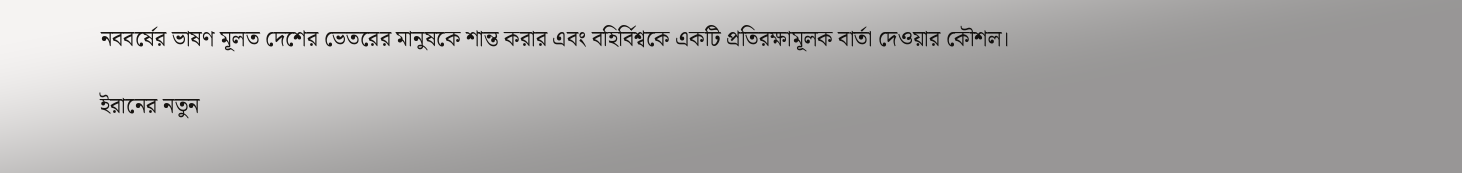নববর্ষের ভাষণ মূলত দেশের ভেতরের মানুষকে শান্ত করার এবং বহির্বিশ্বকে একটি প্রতিরক্ষামূলক বার্তা দেওয়ার কৌশল।

ইরানের নতুন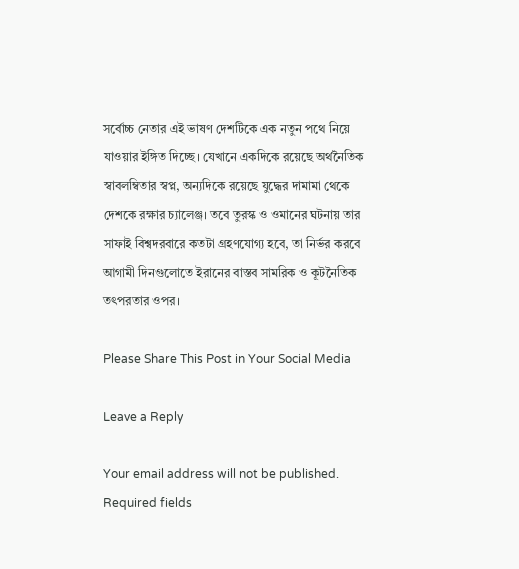সর্বোচ্চ নেতার এই ভাষণ দেশটিকে এক নতুন পথে নিয়ে যাওয়ার ইঙ্গিত দিচ্ছে। যেখানে একদিকে রয়েছে অর্থনৈতিক স্বাবলম্বিতার স্বপ্ন, অন্যদিকে রয়েছে যুদ্ধের দামামা থেকে দেশকে রক্ষার চ্যালেঞ্জ। তবে তুরস্ক ও ওমানের ঘটনায় তার সাফাই বিশ্বদরবারে কতটা গ্রহণযোগ্য হবে, তা নির্ভর করবে আগামী দিনগুলোতে ইরানের বাস্তব সামরিক ও কূটনৈতিক তৎপরতার ওপর।

Please Share This Post in Your Social Media

Leave a Reply

Your email address will not be published. Required fields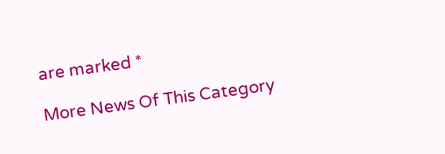are marked *

More News Of This Category